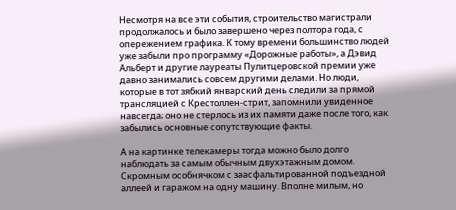Несмотря на все эти события, строительство магистрали продолжалось и было завершено через полтора года, с опережением графика. К тому времени большинство людей уже забыли про программу «Дорожные работы», а Дэвид Альберт и другие лауреаты Пулитцеровской премии уже давно занимались совсем другими делами. Но люди, которые в тот зябкий январский день следили за прямой трансляцией с Крестоллен-стрит, запомнили увиденное навсегда; оно не стерлось из их памяти даже после того, как забылись основные сопутствующие факты.

А на картинке телекамеры тогда можно было долго наблюдать за самым обычным двухэтажным домом. Скромным особнячком с заасфальтированной подъездной аллеей и гаражом на одну машину. Вполне милым, но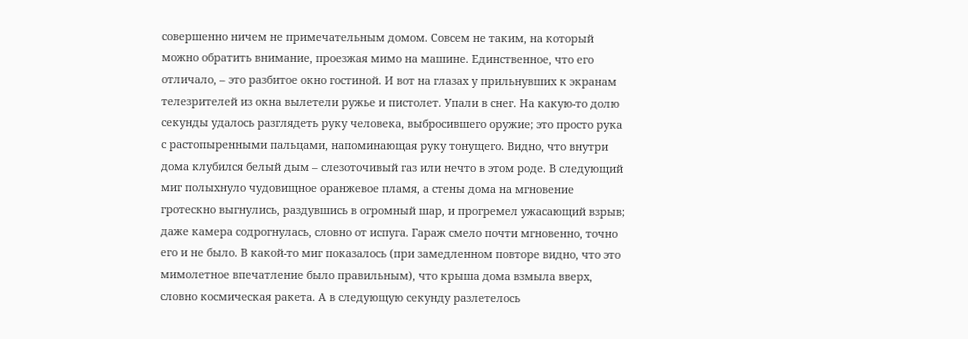совершенно ничем не примечательным домом. Совсем не таким, на который можно обратить внимание, проезжая мимо на машине. Единственное, что его отличало, – это разбитое окно гостиной. И вот на глазах у прильнувших к экранам телезрителей из окна вылетели ружье и пистолет. Упали в снег. На какую-то долю секунды удалось разглядеть руку человека, выбросившего оружие; это просто рука с растопыренными пальцами, напоминающая руку тонущего. Видно, что внутри дома клубился белый дым – слезоточивый газ или нечто в этом роде. В следующий миг полыхнуло чудовищное оранжевое пламя, а стены дома на мгновение гротескно выгнулись, раздувшись в огромный шар, и прогремел ужасающий взрыв; даже камера содрогнулась, словно от испуга. Гараж смело почти мгновенно, точно его и не было. В какой-то миг показалось (при замедленном повторе видно, что это мимолетное впечатление было правильным), что крыша дома взмыла вверх, словно космическая ракета. А в следующую секунду разлетелось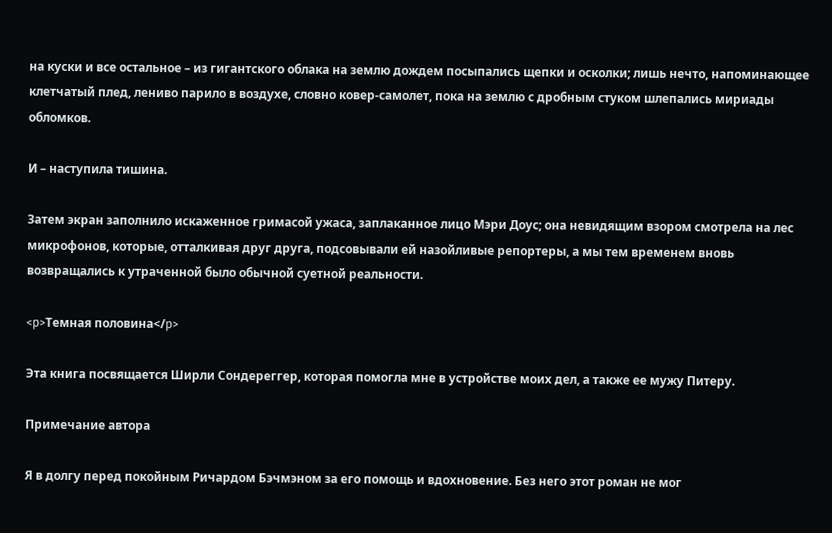на куски и все остальное – из гигантского облака на землю дождем посыпались щепки и осколки; лишь нечто, напоминающее клетчатый плед, лениво парило в воздухе, словно ковер-самолет, пока на землю с дробным стуком шлепались мириады обломков.

И – наступила тишина.

Затем экран заполнило искаженное гримасой ужаса, заплаканное лицо Мэри Доус; она невидящим взором смотрела на лес микрофонов, которые, отталкивая друг друга, подсовывали ей назойливые репортеры, а мы тем временем вновь возвращались к утраченной было обычной суетной реальности.

<p>Темная половина</p>

Эта книга посвящается Ширли Сондереггер, которая помогла мне в устройстве моих дел, а также ее мужу Питеру.

Примечание автора

Я в долгу перед покойным Ричардом Бэчмэном за его помощь и вдохновение. Без него этот роман не мог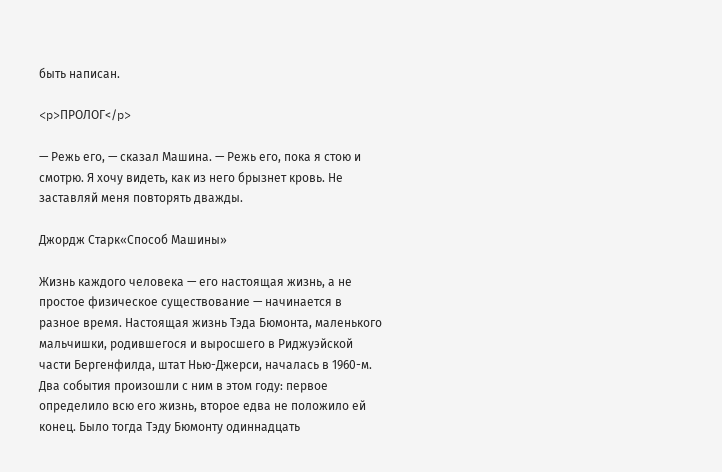быть написан.

<p>ПРОЛОГ</p>

— Режь его, — сказал Машина. — Режь его, пока я стою и смотрю. Я хочу видеть, как из него брызнет кровь. Не заставляй меня повторять дважды.

Джордж Старк«Способ Машины»

Жизнь каждого человека — его настоящая жизнь, а не простое физическое существование — начинается в разное время. Настоящая жизнь Тэда Бюмонта, маленького мальчишки, родившегося и выросшего в Риджуэйской части Бергенфилда, штат Нью-Джерси, началась в 1960-м. Два события произошли с ним в этом году: первое определило всю его жизнь, второе едва не положило ей конец. Было тогда Тэду Бюмонту одиннадцать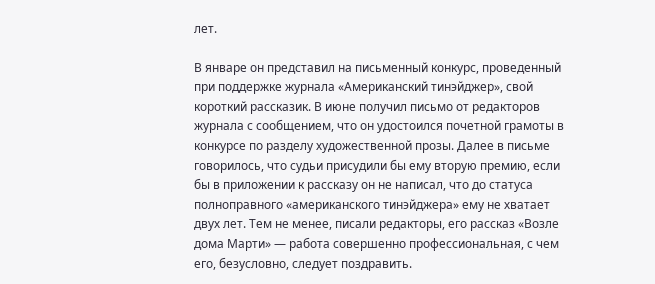лет.

В январе он представил на письменный конкурс, проведенный при поддержке журнала «Американский тинэйджер», свой короткий рассказик. В июне получил письмо от редакторов журнала с сообщением, что он удостоился почетной грамоты в конкурсе по разделу художественной прозы. Далее в письме говорилось, что судьи присудили бы ему вторую премию, если бы в приложении к рассказу он не написал, что до статуса полноправного «американского тинэйджера» ему не хватает двух лет. Тем не менее, писали редакторы, его рассказ «Возле дома Марти» — работа совершенно профессиональная, с чем его, безусловно, следует поздравить.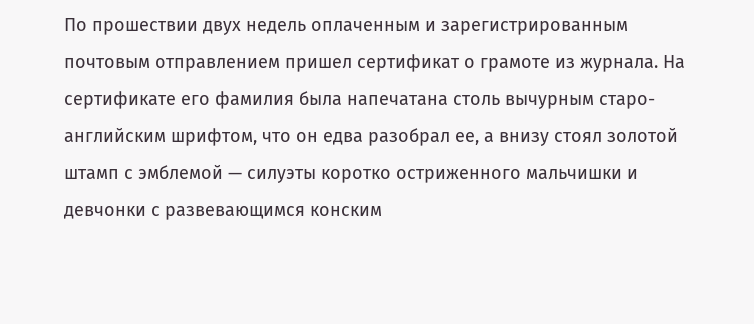По прошествии двух недель оплаченным и зарегистрированным почтовым отправлением пришел сертификат о грамоте из журнала. На сертификате его фамилия была напечатана столь вычурным старо-английским шрифтом, что он едва разобрал ее, а внизу стоял золотой штамп с эмблемой — силуэты коротко остриженного мальчишки и девчонки с развевающимся конским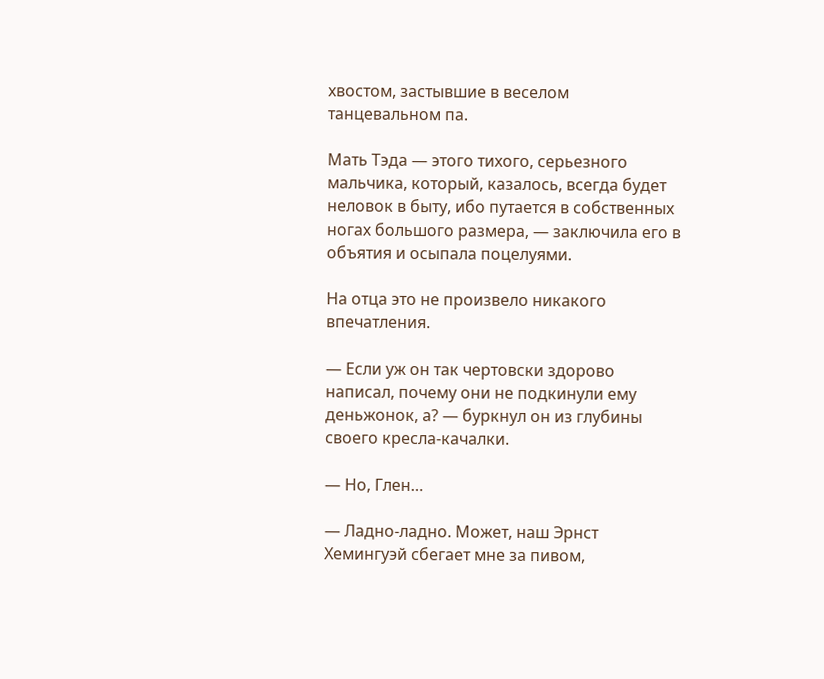хвостом, застывшие в веселом танцевальном па.

Мать Тэда — этого тихого, серьезного мальчика, который, казалось, всегда будет неловок в быту, ибо путается в собственных ногах большого размера, — заключила его в объятия и осыпала поцелуями.

На отца это не произвело никакого впечатления.

— Если уж он так чертовски здорово написал, почему они не подкинули ему деньжонок, а? — буркнул он из глубины своего кресла-качалки.

— Но, Глен…

— Ладно-ладно. Может, наш Эрнст Хемингуэй сбегает мне за пивом,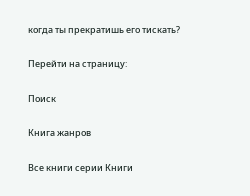когда ты прекратишь его тискать?

Перейти на страницу:

Поиск

Книга жанров

Все книги серии Книги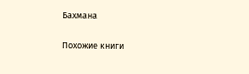Бахмана

Похожие книги